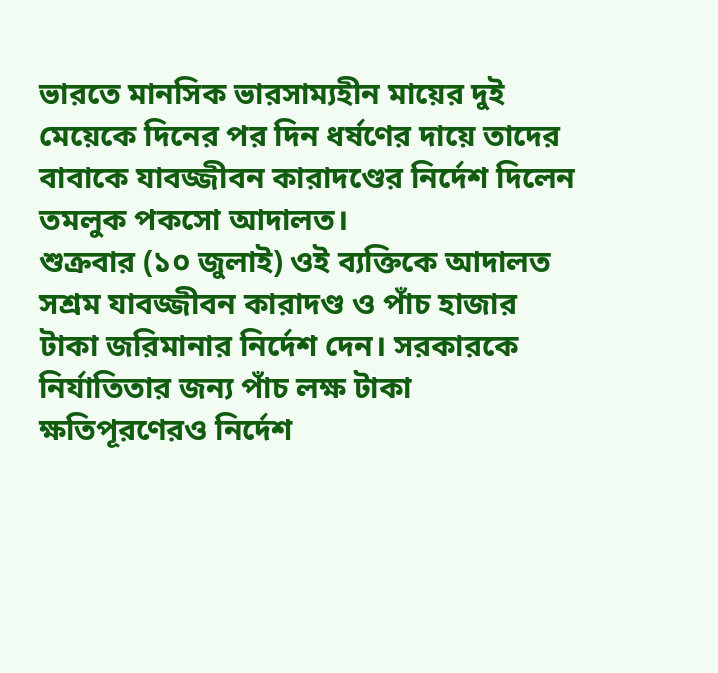ভারতে মানসিক ভারসাম্যহীন মায়ের দুই মেয়েকে দিনের পর দিন ধর্ষণের দায়ে তাদের বাবাকে যাবজ্জীবন কারাদণ্ডের নির্দেশ দিলেন তমলুক পকসো আদালত।
শুক্রবার (১০ জুলাই) ওই ব্যক্তিকে আদালত সশ্রম যাবজ্জীবন কারাদণ্ড ও পাঁচ হাজার টাকা জরিমানার নির্দেশ দেন। সরকারকে নির্যাতিতার জন্য পাঁচ লক্ষ টাকা ক্ষতিপূরণেরও নির্দেশ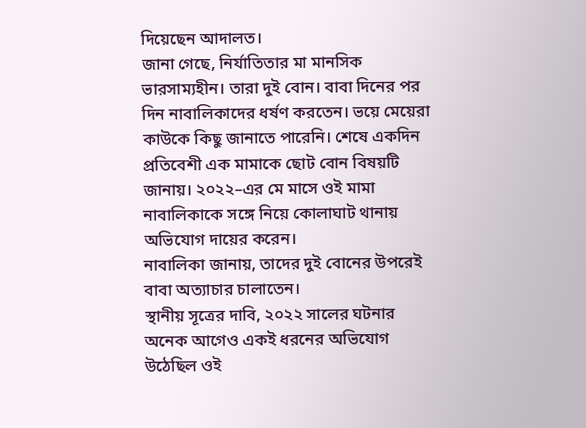দিয়েছেন আদালত।
জানা গেছে, নির্যাতিতার মা মানসিক ভারসাম্যহীন। তারা দুই বোন। বাবা দিনের পর দিন নাবালিকাদের ধর্ষণ করতেন। ভয়ে মেয়েরা কাউকে কিছু জানাতে পারেনি। শেষে একদিন প্রতিবেশী এক মামাকে ছোট বোন বিষয়টি জানায়। ২০২২–এর মে মাসে ওই মামা নাবালিকাকে সঙ্গে নিয়ে কোলাঘাট থানায় অভিযোগ দায়ের করেন।
নাবালিকা জানায়, তাদের দুই বোনের উপরেই বাবা অত্যাচার চালাতেন।
স্থানীয় সূত্রের দাবি, ২০২২ সালের ঘটনার অনেক আগেও একই ধরনের অভিযোগ উঠেছিল ওই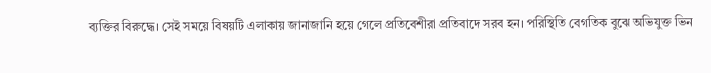ব্যক্তির বিরুদ্ধে। সেই সময়ে বিষয়টি এলাকায় জানাজানি হয়ে গেলে প্রতিবেশীরা প্রতিবাদে সরব হন। পরিস্থিতি বেগতিক বুঝে অভিযুক্ত ভিন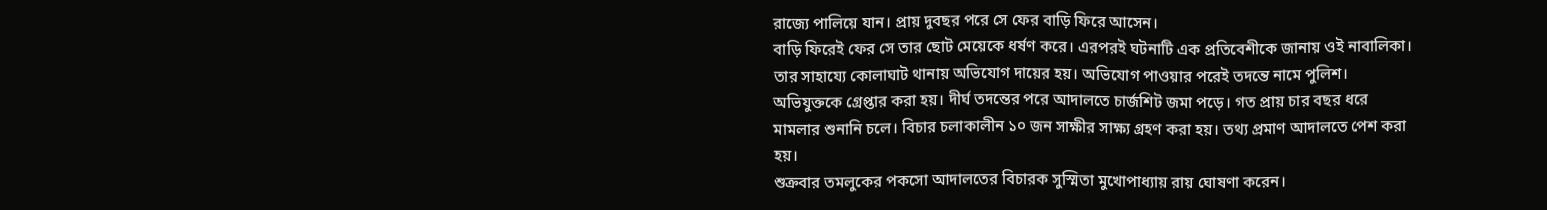রাজ্যে পালিয়ে যান। প্রায় দুবছর পরে সে ফের বাড়ি ফিরে আসেন।
বাড়ি ফিরেই ফের সে তার ছোট মেয়েকে ধর্ষণ করে। এরপরই ঘটনাটি এক প্রতিবেশীকে জানায় ওই নাবালিকা। তার সাহায্যে কোলাঘাট থানায় অভিযোগ দায়ের হয়। অভিযোগ পাওয়ার পরেই তদন্তে নামে পুলিশ। অভিযুক্তকে গ্রেপ্তার করা হয়। দীর্ঘ তদন্তের পরে আদালতে চার্জশিট জমা পড়ে। গত প্রায় চার বছর ধরে মামলার শুনানি চলে। বিচার চলাকালীন ১০ জন সাক্ষীর সাক্ষ্য গ্রহণ করা হয়। তথ্য প্রমাণ আদালতে পেশ করা হয়।
শুক্রবার তমলুকের পকসো আদালতের বিচারক সুস্মিতা মুখোপাধ্যায় রায় ঘোষণা করেন।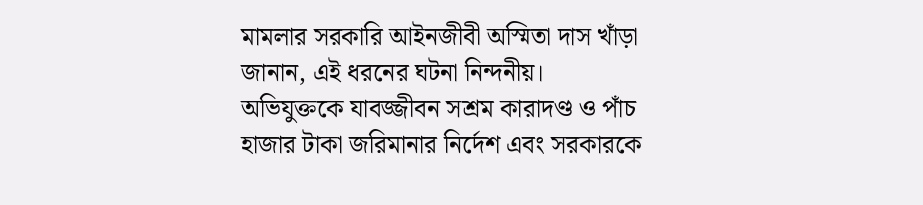মামলার সরকারি আইনজীবী অস্মিতা দাস খাঁড়া জানান, এই ধরনের ঘটনা নিন্দনীয়। অভিযুক্তকে যাবজ্জীবন সশ্রম কারাদণ্ড ও পাঁচ হাজার টাকা জরিমানার নির্দেশ এবং সরকারকে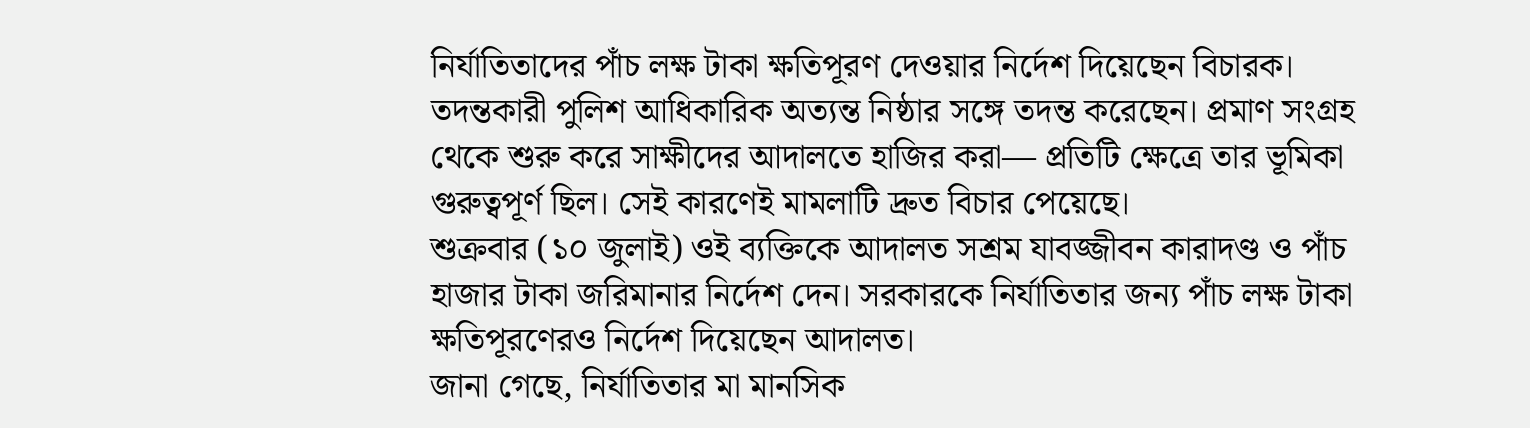নির্যাতিতাদের পাঁচ লক্ষ টাকা ক্ষতিপূরণ দেওয়ার নির্দেশ দিয়েছেন বিচারক। তদন্তকারী পুলিশ আধিকারিক অত্যন্ত নিষ্ঠার সঙ্গে তদন্ত করেছেন। প্রমাণ সংগ্রহ থেকে শুরু করে সাক্ষীদের আদালতে হাজির করা— প্রতিটি ক্ষেত্রে তার ভূমিকা গুরুত্বপূর্ণ ছিল। সেই কারণেই মামলাটি দ্রুত বিচার পেয়েছে।
শুক্রবার (১০ জুলাই) ওই ব্যক্তিকে আদালত সশ্রম যাবজ্জীবন কারাদণ্ড ও পাঁচ হাজার টাকা জরিমানার নির্দেশ দেন। সরকারকে নির্যাতিতার জন্য পাঁচ লক্ষ টাকা ক্ষতিপূরণেরও নির্দেশ দিয়েছেন আদালত।
জানা গেছে, নির্যাতিতার মা মানসিক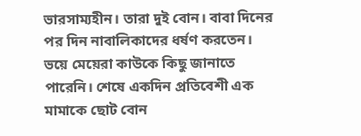ভারসাম্যহীন। তারা দুই বোন। বাবা দিনের পর দিন নাবালিকাদের ধর্ষণ করতেন। ভয়ে মেয়েরা কাউকে কিছু জানাতে পারেনি। শেষে একদিন প্রতিবেশী এক মামাকে ছোট বোন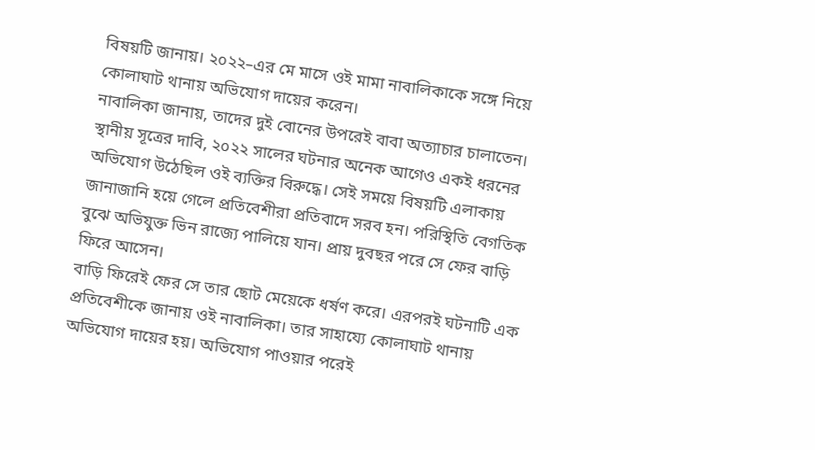বিষয়টি জানায়। ২০২২–এর মে মাসে ওই মামা নাবালিকাকে সঙ্গে নিয়ে কোলাঘাট থানায় অভিযোগ দায়ের করেন।
নাবালিকা জানায়, তাদের দুই বোনের উপরেই বাবা অত্যাচার চালাতেন।
স্থানীয় সূত্রের দাবি, ২০২২ সালের ঘটনার অনেক আগেও একই ধরনের অভিযোগ উঠেছিল ওই ব্যক্তির বিরুদ্ধে। সেই সময়ে বিষয়টি এলাকায় জানাজানি হয়ে গেলে প্রতিবেশীরা প্রতিবাদে সরব হন। পরিস্থিতি বেগতিক বুঝে অভিযুক্ত ভিন রাজ্যে পালিয়ে যান। প্রায় দুবছর পরে সে ফের বাড়ি ফিরে আসেন।
বাড়ি ফিরেই ফের সে তার ছোট মেয়েকে ধর্ষণ করে। এরপরই ঘটনাটি এক প্রতিবেশীকে জানায় ওই নাবালিকা। তার সাহায্যে কোলাঘাট থানায় অভিযোগ দায়ের হয়। অভিযোগ পাওয়ার পরেই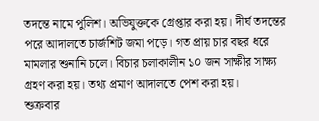তদন্তে নামে পুলিশ। অভিযুক্তকে গ্রেপ্তার করা হয়। দীর্ঘ তদন্তের পরে আদালতে চার্জশিট জমা পড়ে। গত প্রায় চার বছর ধরে মামলার শুনানি চলে। বিচার চলাকালীন ১০ জন সাক্ষীর সাক্ষ্য গ্রহণ করা হয়। তথ্য প্রমাণ আদালতে পেশ করা হয়।
শুক্রবার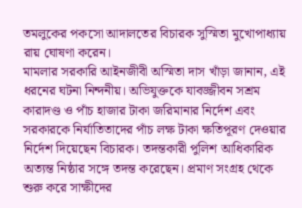তমলুকের পকসো আদালতের বিচারক সুস্মিতা মুখোপাধ্যায় রায় ঘোষণা করেন।
মামলার সরকারি আইনজীবী অস্মিতা দাস খাঁড়া জানান, এই ধরনের ঘটনা নিন্দনীয়। অভিযুক্তকে যাবজ্জীবন সশ্রম কারাদণ্ড ও পাঁচ হাজার টাকা জরিমানার নির্দেশ এবং সরকারকে নির্যাতিতাদের পাঁচ লক্ষ টাকা ক্ষতিপূরণ দেওয়ার নির্দেশ দিয়েছেন বিচারক। তদন্তকারী পুলিশ আধিকারিক অত্যন্ত নিষ্ঠার সঙ্গে তদন্ত করেছেন। প্রমাণ সংগ্রহ থেকে শুরু করে সাক্ষীদের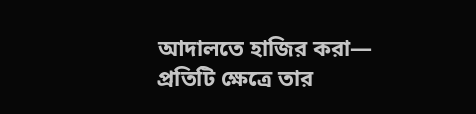আদালতে হাজির করা— প্রতিটি ক্ষেত্রে তার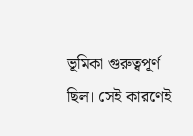ভূমিকা গুরুত্বপূর্ণ ছিল। সেই কারণেই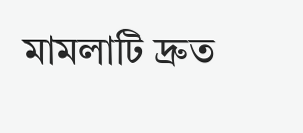মামলাটি দ্রুত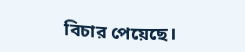বিচার পেয়েছে।